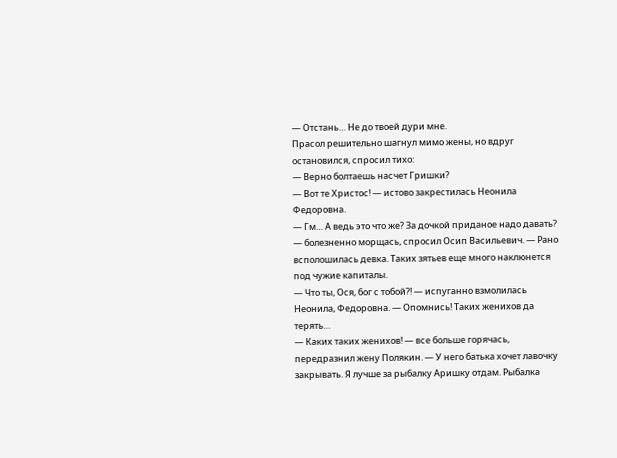— Отстань… Не до твоей дури мне.
Прасол решительно шагнул мимо жены, но вдруг остановился, спросил тихо:
— Верно болтаешь насчет Гришки?
— Вот те Христос! — истово закрестилась Неонила Федоровна.
— Гм… А ведь это что же? За дочкой приданое надо давать? — болезненно морщась, спросил Осип Васильевич. — Рано всполошилась девка. Таких зятьев еще много наклюнется под чужие капиталы.
— Что ты, Ося, бог с тобой?! — испуганно взмолилась Неонила, Федоровна. — Опомнись! Таких женихов да терять…
— Каких таких женихов! — все больше горячась, передразнил жену Полякин. — У него батька хочет лавочку закрывать. Я лучше за рыбалку Аришку отдам. Рыбалка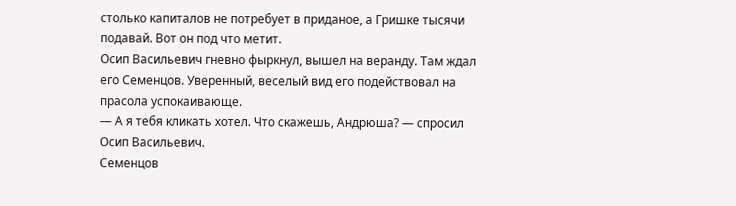столько капиталов не потребует в приданое, а Гришке тысячи подавай. Вот он под что метит.
Осип Васильевич гневно фыркнул, вышел на веранду. Там ждал его Семенцов. Уверенный, веселый вид его подействовал на прасола успокаивающе.
— А я тебя кликать хотел. Что скажешь, Андрюша? — спросил Осип Васильевич.
Семенцов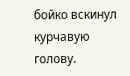бойко вскинул курчавую голову.